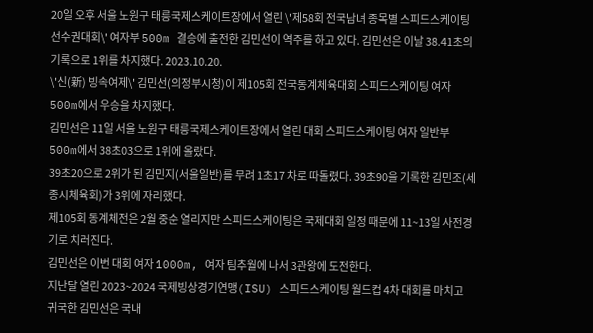20일 오후 서울 노원구 태릉국제스케이트장에서 열린 \'제58회 전국남녀 종목별 스피드스케이팅 선수권대회\' 여자부 500m 결승에 출전한 김민선이 역주를 하고 있다. 김민선은 이날 38.41초의 기록으로 1위를 차지했다. 2023.10.20.
\'신(新) 빙속여제\' 김민선(의정부시청)이 제105회 전국동계체육대회 스피드스케이팅 여자 500m에서 우승을 차지했다.
김민선은 11일 서울 노원구 태릉국제스케이트장에서 열린 대회 스피드스케이팅 여자 일반부 500m에서 38초03으로 1위에 올랐다.
39초20으로 2위가 된 김민지(서울일반)를 무려 1초17 차로 따돌렸다. 39초90을 기록한 김민조(세종시체육회)가 3위에 자리했다.
제105회 동계체전은 2월 중순 열리지만 스피드스케이팅은 국제대회 일정 때문에 11~13일 사전경기로 치러진다.
김민선은 이번 대회 여자 1000m, 여자 팀추월에 나서 3관왕에 도전한다.
지난달 열린 2023~2024 국제빙상경기연맹(ISU) 스피드스케이팅 월드컵 4차 대회를 마치고 귀국한 김민선은 국내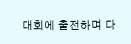대회에 출전하며 다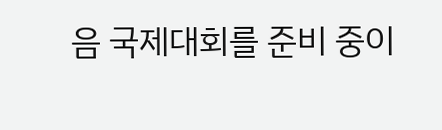음 국제대회를 준비 중이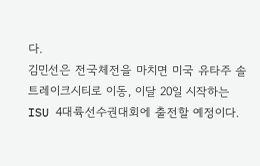다.
김민선은 전국체전을 마치면 미국 유타주 솔트레이크시티로 이동, 이달 20일 시작하는 ISU 4대륙선수권대회에 출전할 예정이다.